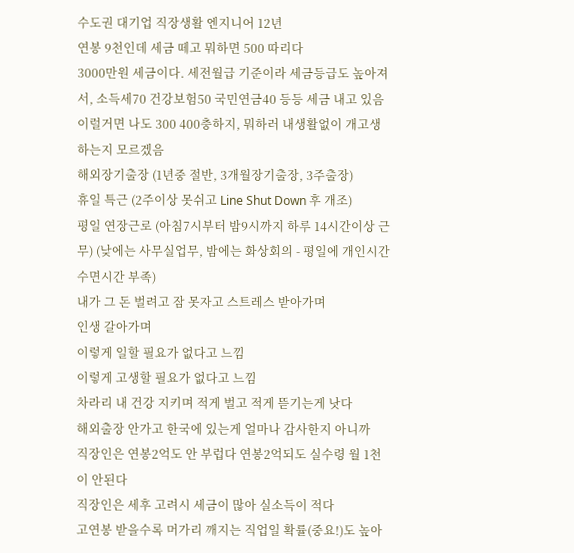수도권 대기업 직장생활 엔지니어 12년
연봉 9천인데 세금 떼고 뭐하면 500 따리다
3000만원 세금이다. 세전월급 기준이라 세금등급도 높아져서, 소득세70 건강보험50 국민연금40 등등 세금 내고 있음
이럴거면 나도 300 400충하지, 뭐하러 내생활없이 개고생하는지 모르겠음
해외장기출장 (1년중 절반, 3개월장기출장, 3주출장)
휴일 특근 (2주이상 못쉬고 Line Shut Down 후 개조)
평일 연장근로 (아침7시부터 밤9시까지 하루 14시간이상 근무) (낮에는 사무실업무, 밤에는 화상회의 - 평일에 개인시간 수면시간 부족)
내가 그 돈 벌려고 잠 못자고 스트레스 받아가며
인생 갈아가며
이렇게 일할 필요가 없다고 느낌
이렇게 고생할 필요가 없다고 느낌
차라리 내 건강 지키며 적게 벌고 적게 뜯기는게 낫다
해외출장 안가고 한국에 있는게 얼마나 감사한지 아니까
직장인은 연봉2억도 안 부럽다 연봉2억되도 실수령 월 1천이 안된다
직장인은 세후 고려시 세금이 많아 실소득이 적다
고연봉 받을수록 머가리 깨지는 직업일 확률(중요!)도 높아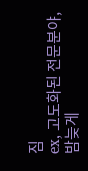짐
ex, 고도화된 전문분야, 밤늦게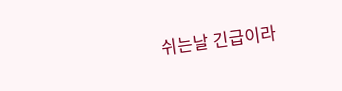쉬는날 긴급이라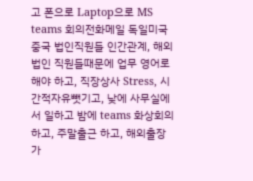고 폰으로 Laptop으로 MS teams 회의전화메일 독일미국중국 법인직원들 인간관계, 해외법인 직원들때문에 업무 영어로 해야 하고, 직장상사 Stress, 시간적자유뺏기고, 낮에 사무실에서 일하고 밤에 teams 화상회의 하고, 주말출근 하고, 해외출장 가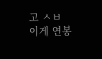고 ㅅㅂ 이게 연봉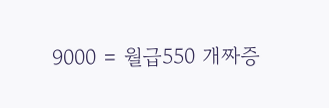9000 = 월급550 개짜증